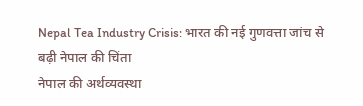Nepal Tea Industry Crisis: भारत की नई गुणवत्ता जांच से बढ़ी नेपाल की चिंता
नेपाल की अर्थव्यवस्था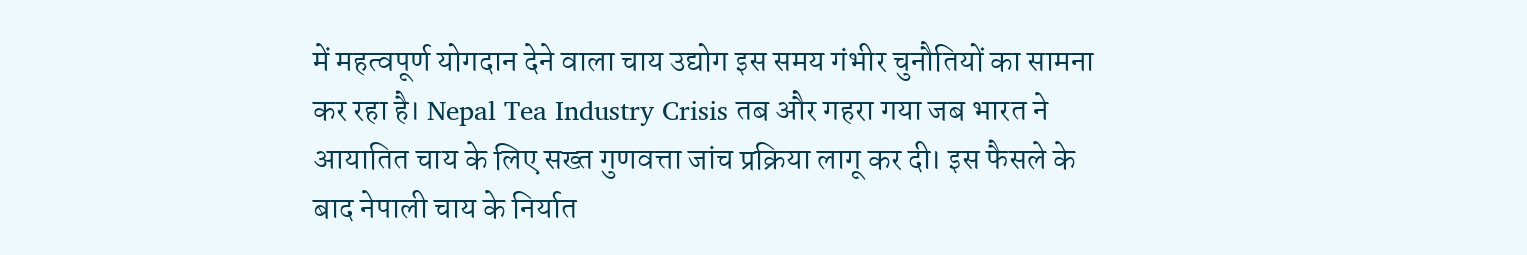में महत्वपूर्ण योगदान देने वाला चाय उद्योग इस समय गंभीर चुनौतियों का सामना कर रहा है। Nepal Tea Industry Crisis तब और गहरा गया जब भारत ने आयातित चाय के लिए सख्त गुणवत्ता जांच प्रक्रिया लागू कर दी। इस फैसले के बाद नेपाली चाय के निर्यात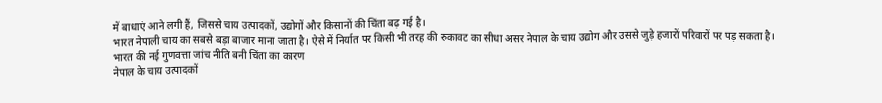में बाधाएं आने लगी हैं, जिससे चाय उत्पादकों, उद्योगों और किसानों की चिंता बढ़ गई है।
भारत नेपाली चाय का सबसे बड़ा बाजार माना जाता है। ऐसे में निर्यात पर किसी भी तरह की रुकावट का सीधा असर नेपाल के चाय उद्योग और उससे जुड़े हजारों परिवारों पर पड़ सकता है।
भारत की नई गुणवत्ता जांच नीति बनी चिंता का कारण
नेपाल के चाय उत्पादकों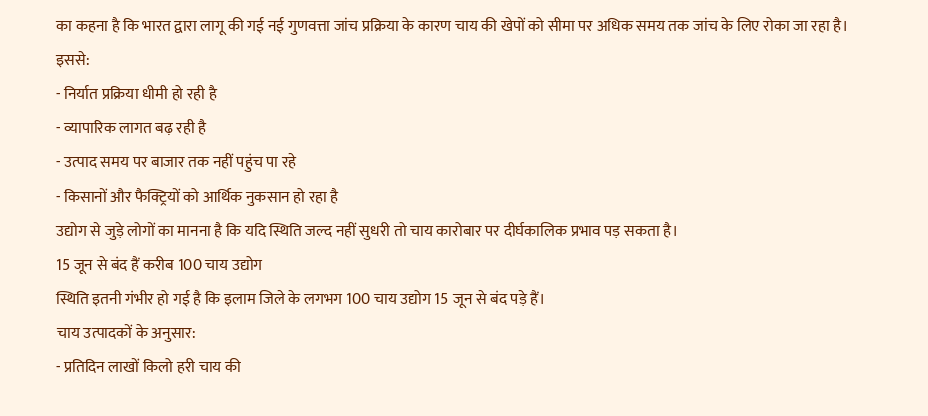का कहना है कि भारत द्वारा लागू की गई नई गुणवत्ता जांच प्रक्रिया के कारण चाय की खेपों को सीमा पर अधिक समय तक जांच के लिए रोका जा रहा है।
इससे:
- निर्यात प्रक्रिया धीमी हो रही है
- व्यापारिक लागत बढ़ रही है
- उत्पाद समय पर बाजार तक नहीं पहुंच पा रहे
- किसानों और फैक्ट्रियों को आर्थिक नुकसान हो रहा है
उद्योग से जुड़े लोगों का मानना है कि यदि स्थिति जल्द नहीं सुधरी तो चाय कारोबार पर दीर्घकालिक प्रभाव पड़ सकता है।
15 जून से बंद हैं करीब 100 चाय उद्योग
स्थिति इतनी गंभीर हो गई है कि इलाम जिले के लगभग 100 चाय उद्योग 15 जून से बंद पड़े हैं।
चाय उत्पादकों के अनुसार:
- प्रतिदिन लाखों किलो हरी चाय की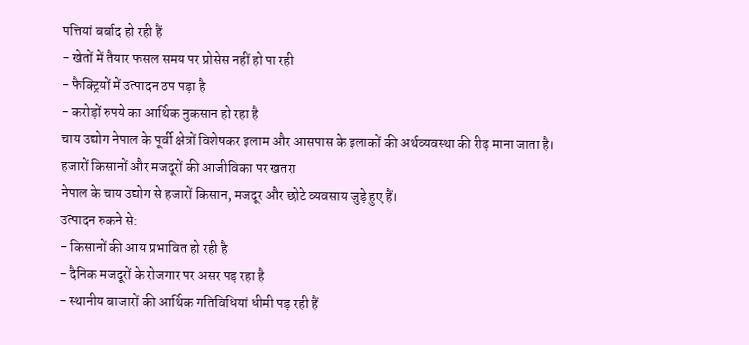पत्तियां बर्बाद हो रही हैं
- खेतों में तैयार फसल समय पर प्रोसेस नहीं हो पा रही
- फैक्ट्रियों में उत्पादन ठप पड़ा है
- करोड़ों रुपये का आर्थिक नुकसान हो रहा है
चाय उद्योग नेपाल के पूर्वी क्षेत्रों विशेषकर इलाम और आसपास के इलाकों की अर्थव्यवस्था की रीढ़ माना जाता है।
हजारों किसानों और मजदूरों की आजीविका पर खतरा
नेपाल के चाय उद्योग से हजारों किसान, मजदूर और छोटे व्यवसाय जुड़े हुए हैं।
उत्पादन रुकने से:
- किसानों की आय प्रभावित हो रही है
- दैनिक मजदूरों के रोजगार पर असर पड़ रहा है
- स्थानीय बाजारों की आर्थिक गतिविधियां धीमी पड़ रही हैं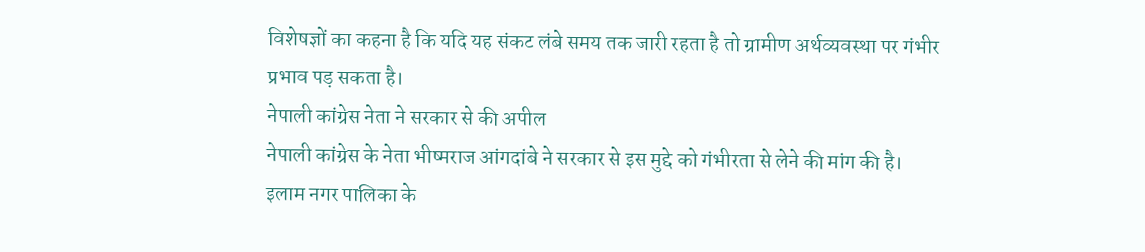विशेषज्ञों का कहना है कि यदि यह संकट लंबे समय तक जारी रहता है तो ग्रामीण अर्थव्यवस्था पर गंभीर प्रभाव पड़ सकता है।
नेपाली कांग्रेस नेता ने सरकार से की अपील
नेपाली कांग्रेस के नेता भीष्मराज आंगदांबे ने सरकार से इस मुद्दे को गंभीरता से लेने की मांग की है।
इलाम नगर पालिका के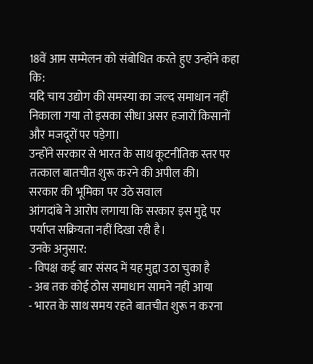18वें आम सम्मेलन को संबोधित करते हुए उन्होंने कहा कि:
यदि चाय उद्योग की समस्या का जल्द समाधान नहीं निकाला गया तो इसका सीधा असर हजारों किसानों और मजदूरों पर पड़ेगा।
उन्होंने सरकार से भारत के साथ कूटनीतिक स्तर पर तत्काल बातचीत शुरू करने की अपील की।
सरकार की भूमिका पर उठे सवाल
आंगदांबे ने आरोप लगाया कि सरकार इस मुद्दे पर पर्याप्त सक्रियता नहीं दिखा रही है।
उनके अनुसार:
- विपक्ष कई बार संसद में यह मुद्दा उठा चुका है
- अब तक कोई ठोस समाधान सामने नहीं आया
- भारत के साथ समय रहते बातचीत शुरू न करना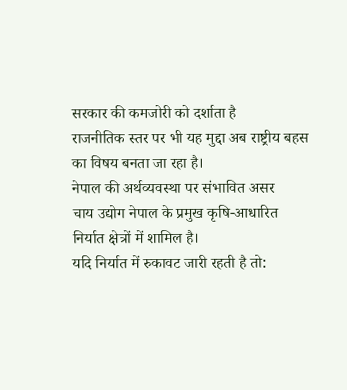सरकार की कमजोरी को दर्शाता है
राजनीतिक स्तर पर भी यह मुद्दा अब राष्ट्रीय बहस का विषय बनता जा रहा है।
नेपाल की अर्थव्यवस्था पर संभावित असर
चाय उद्योग नेपाल के प्रमुख कृषि-आधारित निर्यात क्षेत्रों में शामिल है।
यदि निर्यात में रुकावट जारी रहती है तो: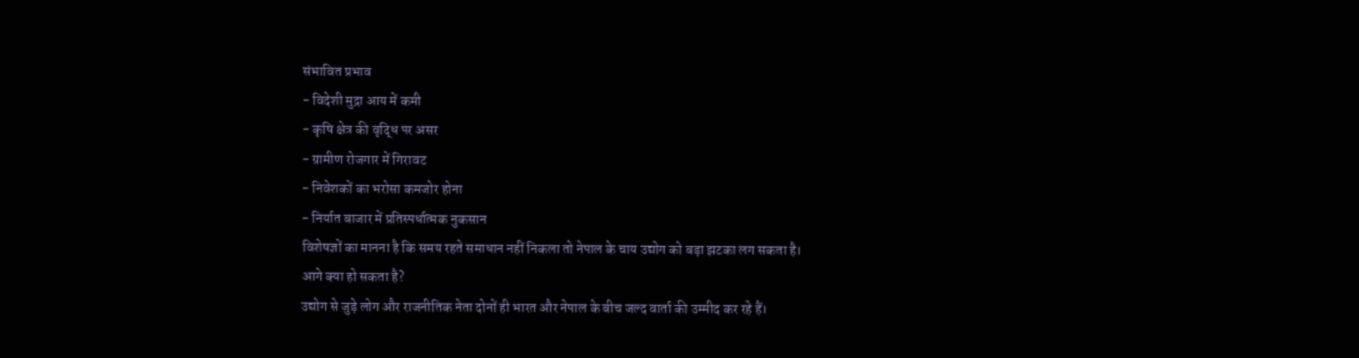संभावित प्रभाव
- विदेशी मुद्रा आय में कमी
- कृषि क्षेत्र की वृद्धि पर असर
- ग्रामीण रोजगार में गिरावट
- निवेशकों का भरोसा कमजोर होना
- निर्यात बाजार में प्रतिस्पर्धात्मक नुकसान
विशेषज्ञों का मानना है कि समय रहते समाधान नहीं निकला तो नेपाल के चाय उद्योग को बड़ा झटका लग सकता है।
आगे क्या हो सकता है?
उद्योग से जुड़े लोग और राजनीतिक नेता दोनों ही भारत और नेपाल के बीच जल्द वार्ता की उम्मीद कर रहे हैं।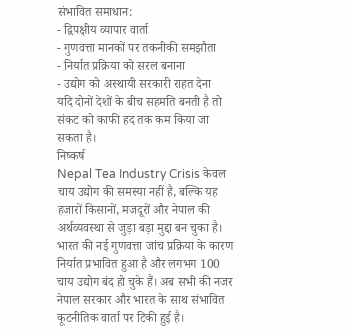संभावित समाधान:
- द्विपक्षीय व्यापार वार्ता
- गुणवत्ता मानकों पर तकनीकी समझौता
- निर्यात प्रक्रिया को सरल बनाना
- उद्योग को अस्थायी सरकारी राहत देना
यदि दोनों देशों के बीच सहमति बनती है तो संकट को काफी हद तक कम किया जा सकता है।
निष्कर्ष
Nepal Tea Industry Crisis केवल चाय उद्योग की समस्या नहीं है, बल्कि यह हजारों किसानों, मजदूरों और नेपाल की अर्थव्यवस्था से जुड़ा बड़ा मुद्दा बन चुका है। भारत की नई गुणवत्ता जांच प्रक्रिया के कारण निर्यात प्रभावित हुआ है और लगभग 100 चाय उद्योग बंद हो चुके हैं। अब सभी की नजर नेपाल सरकार और भारत के साथ संभावित कूटनीतिक वार्ता पर टिकी हुई है।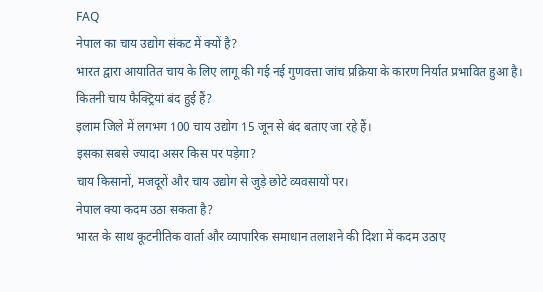FAQ
नेपाल का चाय उद्योग संकट में क्यों है?
भारत द्वारा आयातित चाय के लिए लागू की गई नई गुणवत्ता जांच प्रक्रिया के कारण निर्यात प्रभावित हुआ है।
कितनी चाय फैक्ट्रियां बंद हुई हैं?
इलाम जिले में लगभग 100 चाय उद्योग 15 जून से बंद बताए जा रहे हैं।
इसका सबसे ज्यादा असर किस पर पड़ेगा?
चाय किसानों, मजदूरों और चाय उद्योग से जुड़े छोटे व्यवसायों पर।
नेपाल क्या कदम उठा सकता है?
भारत के साथ कूटनीतिक वार्ता और व्यापारिक समाधान तलाशने की दिशा में कदम उठाए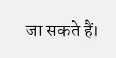जा सकते हैं।